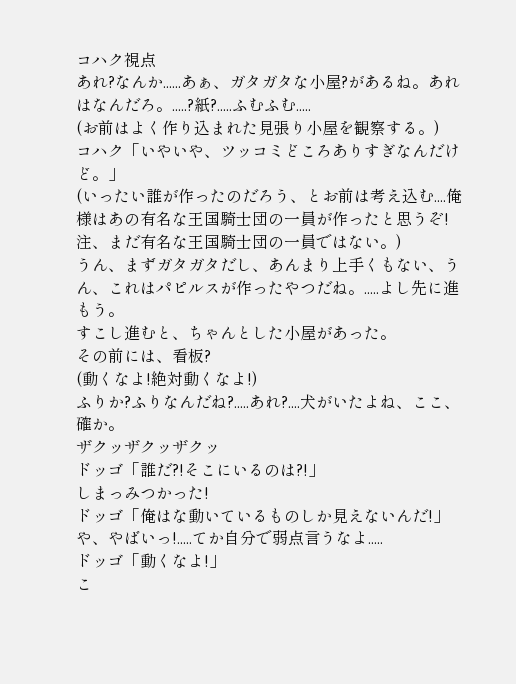コハク視点
あれ?なんか......あぁ、ガタガタな小屋?があるね。あれはなんだろ。.....?紙?.....ふむふむ.....
(お前はよく作り込まれた見張り小屋を観察する。)
コハク「いやいや、ツッコミどころありすぎなんだけど。」
(いったい誰が作ったのだろう、とお前は考え込む....俺様はあの有名な王国騎士団の一員が作ったと思うぞ!注、まだ有名な王国騎士団の一員ではない。)
うん、まずガタガタだし、あんまり上手くもない、うん、これはパピルスが作ったやつだね。.....よし先に進もう。
すこし進むと、ちゃんとした小屋があった。
その前には、看板?
(動くなよ!絶対動くなよ!)
ふりか?ふりなんだね?.....あれ?....犬がいたよね、ここ、確か。
ザクッザクッザクッ
ドッゴ「誰だ?!そこにいるのは?!」
しまっみつかった!
ドッゴ「俺はな動いているものしか見えないんだ!」
や、やばいっ!.....てか自分で弱点言うなよ.....
ドッゴ「動くなよ!」
こ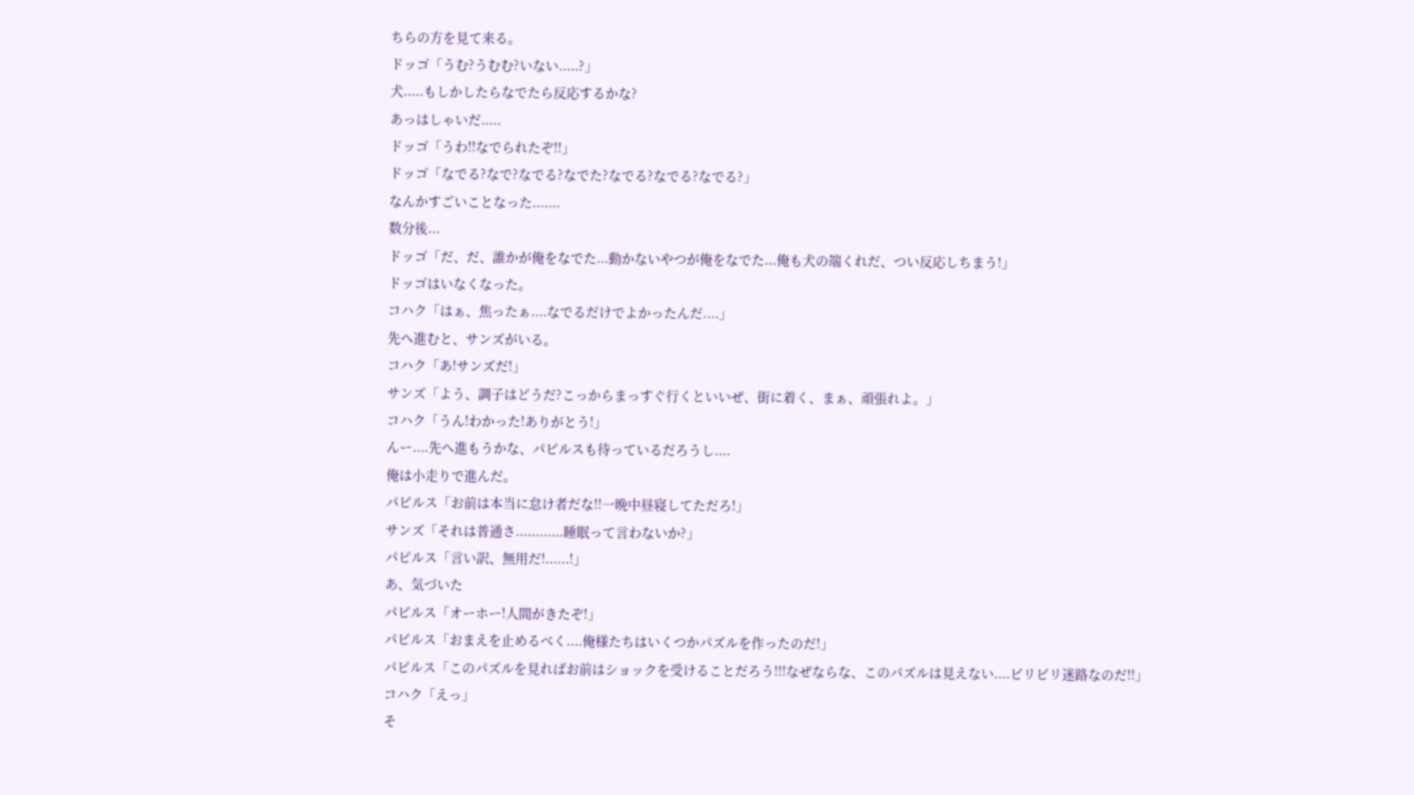ちらの方を見て来る。
ドッゴ「うむ?うむむ?いない.....?」
犬.....もしかしたらなでたら反応するかな?
あっはしゃいだ.....
ドッゴ「うわ!!なでられたぞ!!」
ドッゴ「なでる?なで?なでる?なでた?なでる?なでる?なでる?」
なんかすごいことなった.......
数分後...
ドッゴ「だ、だ、誰かが俺をなでた...動かないやつが俺をなでた...俺も犬の端くれだ、つい反応しちまう!」
ドッゴはいなくなった。
コハク「はぁ、焦ったぁ....なでるだけでよかったんだ....」
先へ進むと、サンズがいる。
コハク「あ!サンズだ!」
サンズ「よう、調子はどうだ?こっからまっすぐ行くといいぜ、街に着く、まぁ、頑張れよ。」
コハク「うん!わかった!ありがとう!」
んー....先へ進もうかな、パピルスも待っているだろうし....
俺は小走りで進んだ。
パピルス「お前は本当に怠け者だな!!一晩中昼寝してただろ!」
サンズ「それは普通さ............睡眠って言わないか?」
パピルス「言い訳、無用だ!......!」
あ、気づいた
パピルス「オーホー!人間がきたぞ!」
パピルス「おまえを止めるべく....俺様たちはいくつかパズルを作ったのだ!」
パピルス「このパズルを見ればお前はショックを受けることだろう!!!なぜならな、このパズルは見えない....ビリビリ迷路なのだ!!」
コハク「えっ」
そ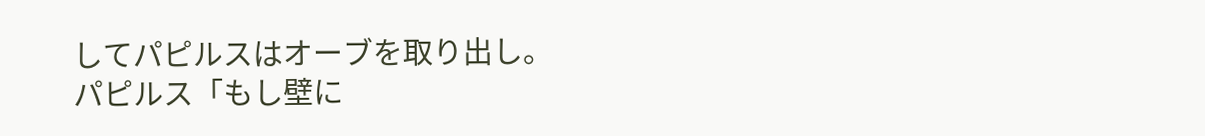してパピルスはオーブを取り出し。
パピルス「もし壁に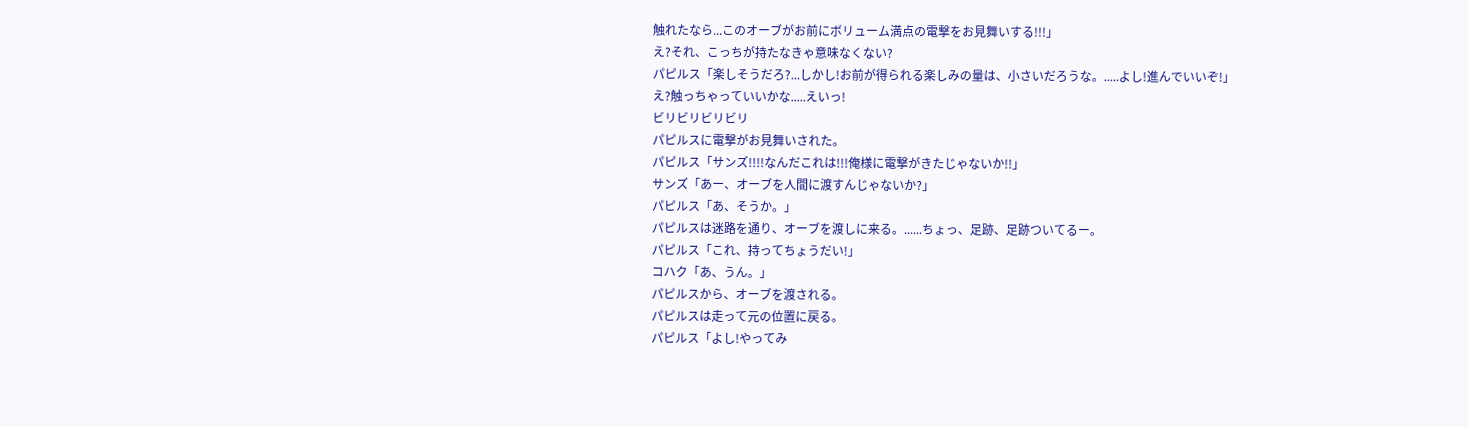触れたなら...このオーブがお前にボリューム満点の電撃をお見舞いする!!!」
え?それ、こっちが持たなきゃ意味なくない?
パピルス「楽しそうだろ?...しかし!お前が得られる楽しみの量は、小さいだろうな。.....よし!進んでいいぞ!」
え?触っちゃっていいかな.....えいっ!
ビリビリビリビリ
パピルスに電撃がお見舞いされた。
パピルス「サンズ!!!!なんだこれは!!!俺様に電撃がきたじゃないか!!」
サンズ「あー、オーブを人間に渡すんじゃないか?」
パピルス「あ、そうか。」
パピルスは迷路を通り、オーブを渡しに来る。......ちょっ、足跡、足跡ついてるー。
パピルス「これ、持ってちょうだい!」
コハク「あ、うん。」
パピルスから、オーブを渡される。
パピルスは走って元の位置に戻る。
パピルス「よし!やってみ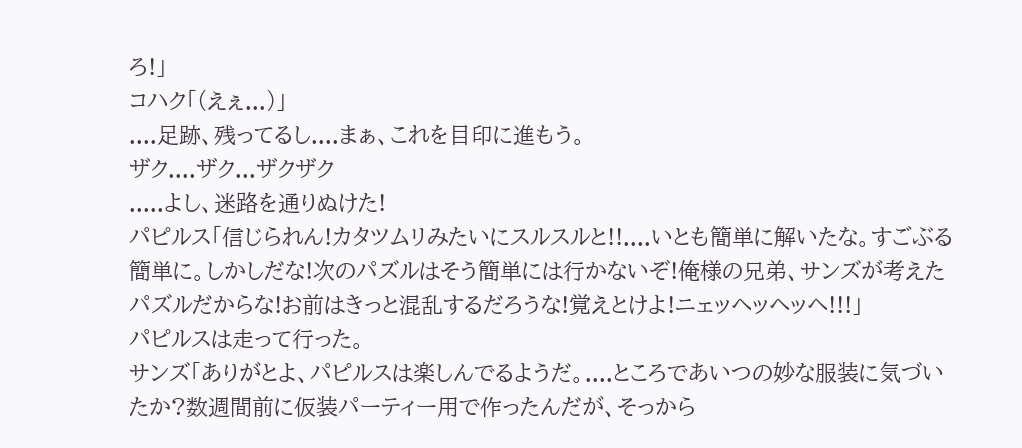ろ!」
コハク「(えぇ...)」
....足跡、残ってるし....まぁ、これを目印に進もう。
ザク....ザク...ザクザク
.....よし、迷路を通りぬけた!
パピルス「信じられん!カタツムリみたいにスルスルと!!....いとも簡単に解いたな。すごぶる簡単に。しかしだな!次のパズルはそう簡単には行かないぞ!俺様の兄弟、サンズが考えたパズルだからな!お前はきっと混乱するだろうな!覚えとけよ!ニェッヘッヘッヘ!!!」
パピルスは走って行った。
サンズ「ありがとよ、パピルスは楽しんでるようだ。....ところであいつの妙な服装に気づいたか?数週間前に仮装パーティー用で作ったんだが、そっから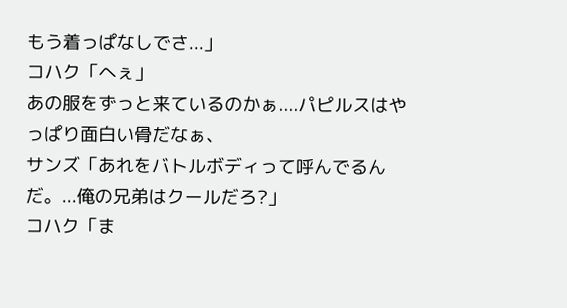もう着っぱなしでさ...」
コハク「へぇ」
あの服をずっと来ているのかぁ....パピルスはやっぱり面白い骨だなぁ、
サンズ「あれをバトルボディって呼んでるんだ。...俺の兄弟はクールだろ?」
コハク「ま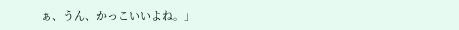ぁ、うん、かっこいいよね。」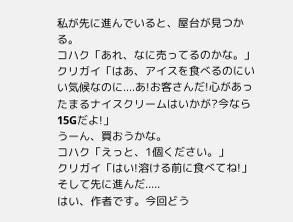私が先に進んでいると、屋台が見つかる。
コハク「あれ、なに売ってるのかな。」
クリガイ「はあ、アイスを食べるのにいい気候なのに....あ!お客さんだ!心があったまるナイスクリームはいかが?今なら15Gだよ!」
うーん、買おうかな。
コハク「えっと、1個ください。」
クリガイ「はい!溶ける前に食べてね!」
そして先に進んだ.....
はい、作者です。今回どう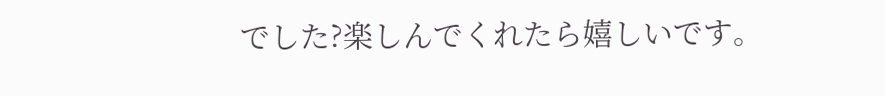でした?楽しんでくれたら嬉しいです。